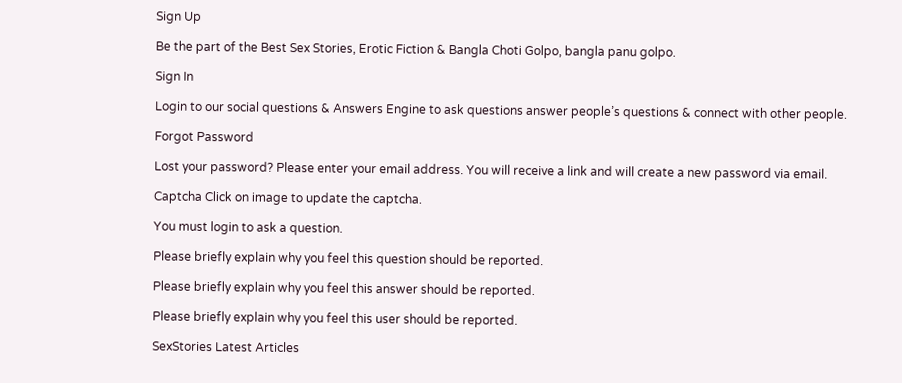Sign Up

Be the part of the Best Sex Stories, Erotic Fiction & Bangla Choti Golpo, bangla panu golpo.

Sign In

Login to our social questions & Answers Engine to ask questions answer people’s questions & connect with other people.

Forgot Password

Lost your password? Please enter your email address. You will receive a link and will create a new password via email.

Captcha Click on image to update the captcha.

You must login to ask a question.

Please briefly explain why you feel this question should be reported.

Please briefly explain why you feel this answer should be reported.

Please briefly explain why you feel this user should be reported.

SexStories Latest Articles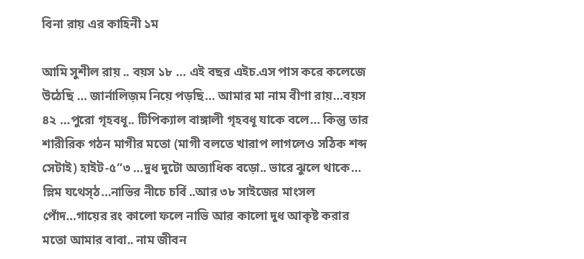বিনা রায় এর কাহিনী ১ম

আমি সুশীল রায় .. বয়স ১৮ … এই বছর এইচ.এস পাস করে কলেজে উঠেছি … জার্নালিজ়ম নিয়ে পড়ছি… আমার মা নাম বীণা রায়…বয়স ৪২ …পুরো গৃহবধূ.. টিপিক্যাল বাঙ্গালী গৃহবধূ যাকে বলে… কিন্তু তার শারীরিক গঠন মাগীর মতো (মাগী বলতে খারাপ লাগলেও সঠিক শব্দ সেটাই) হাইট-৫”৩ …দুধ দুটো অত্যাধিক বড়ো.. ভারে ঝুলে থাকে… স্লিম যথেস্ঠ…নাভির নীচে চর্বি ..আর ৩৮ সাইজের মাংসল পোঁদ…গায়ের রং কালো ফলে নাভি আর কালো দুধ আকৃষ্ট করার মতো আমার বাবা.. নাম জীবন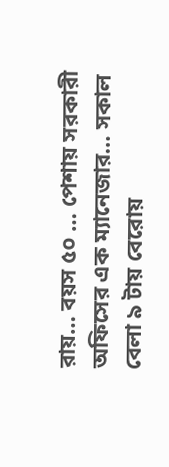রায়… বয়স ৫০ … পেশায় সরকারী অফিসের এক ম্যানেজার… সকাল বেলা ৯ টায় বেরোয়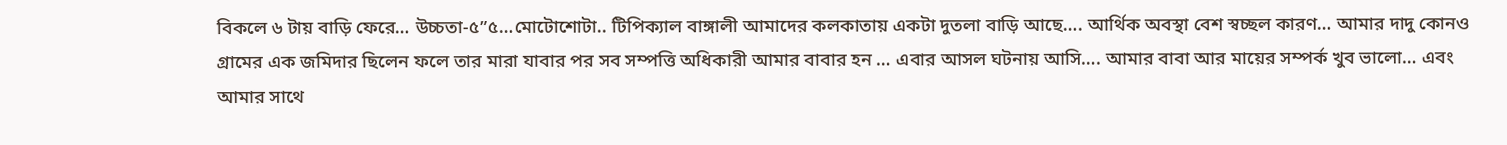বিকলে ৬ টায় বাড়ি ফেরে… উচ্চতা-৫”৫…মোটোশোটা.. টিপিক্যাল বাঙ্গালী আমাদের কলকাতায় একটা দুতলা বাড়ি আছে…. আর্থিক অবস্থা বেশ স্বচ্ছল কারণ… আমার দাদু কোনও গ্রামের এক জমিদার ছিলেন ফলে তার মারা যাবার পর সব সম্পত্তি অধিকারী আমার বাবার হন … এবার আসল ঘটনায় আসি…. আমার বাবা আর মায়ের সম্পর্ক খুব ভালো… এবং আমার সাথে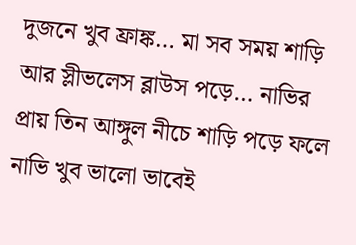দুজনে খুব ফ্রাঙ্ক… মা সব সময় শাড়ি আর স্লীভলেস ব্লাউস পড়ে… নাভির প্রায় তিন আঙ্গুল নীচে শাড়ি পড়ে ফলে নাভি খুব ভালো ভাবেই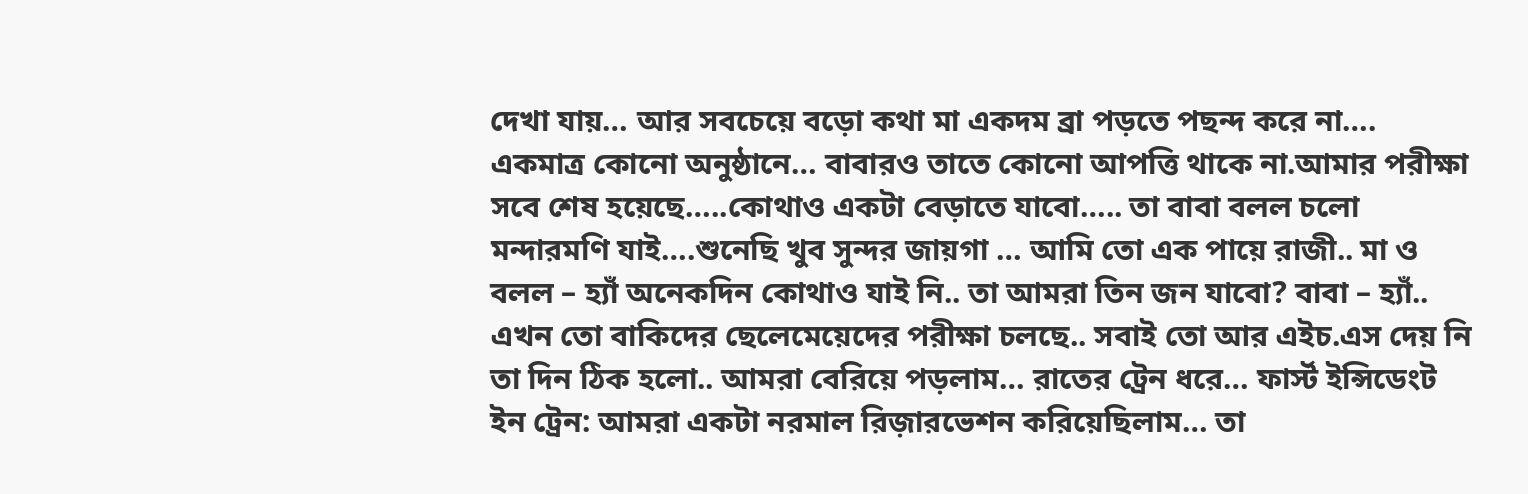দেখা যায়… আর সবচেয়ে বড়ো কথা মা একদম ব্রা পড়তে পছন্দ করে না…. একমাত্র কোনো অনুষ্ঠানে… বাবারও তাতে কোনো আপত্তি থাকে না.আমার পরীক্ষা সবে শেষ হয়েছে…..কোথাও একটা বেড়াতে যাবো….. তা বাবা বলল চলো মন্দারমণি যাই….শুনেছি খুব সুন্দর জায়গা … আমি তো এক পায়ে রাজী.. মা ও বলল – হ্যাঁ অনেকদিন কোথাও যাই নি.. তা আমরা তিন জন যাবো? বাবা – হ্যাঁ.. এখন তো বাকিদের ছেলেমেয়েদের পরীক্ষা চলছে.. সবাই তো আর এইচ.এস দেয় নি তা দিন ঠিক হলো.. আমরা বেরিয়ে পড়লাম… রাতের ট্রেন ধরে… ফার্স্ট ইন্সিডেংট ইন ট্রেন: আমরা একটা নরমাল রিজ়ারভেশন করিয়েছিলাম… তা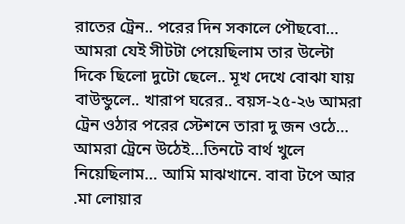রাতের ট্রেন.. পরের দিন সকালে পৌছবো… আমরা যেই সীটটা পেয়েছিলাম তার উল্টো দিকে ছিলো দুটো ছেলে.. মূখ দেখে বোঝা যায় বাউন্ডুলে.. খারাপ ঘরের.. বয়স-২৫-২৬ আমরা ট্রেন ওঠার পরের স্টেশনে তারা দু জন ওঠে… আমরা ট্রেনে উঠেই…তিনটে বার্থ খুলে নিয়েছিলাম… আমি মাঝখানে. বাবা টপে আর .মা লোয়ার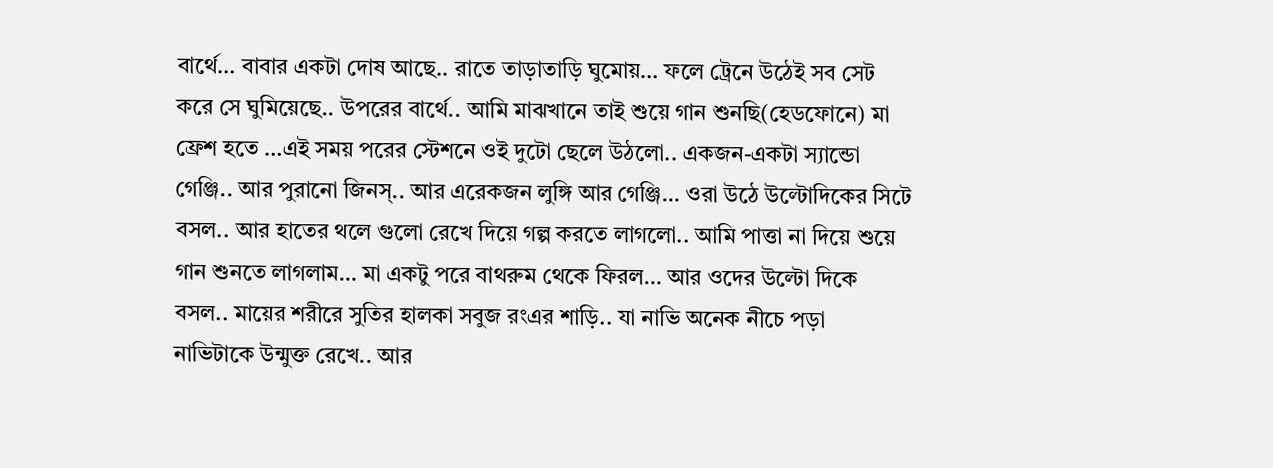বার্থে… বাবার একটা দোষ আছে.. রাতে তাড়াতাড়ি ঘুমোয়… ফলে ট্রেনে উঠেই সব সেট করে সে ঘুমিয়েছে.. উপরের বার্থে.. আমি মাঝখানে তাই শুয়ে গান শুনছি(হেডফোনে) মা ফ্রেশ হতে …এই সময় পরের স্টেশনে ওই দুটো ছেলে উঠলো.. একজন-একটা স্যান্ডো গেঞ্জি.. আর পুরানো জিনস্.. আর এরেকজন লুঙ্গি আর গেঞ্জি… ওরা উঠে উল্টোদিকের সিটে বসল.. আর হাতের থলে গুলো রেখে দিয়ে গল্প করতে লাগলো.. আমি পাত্তা না দিয়ে শুয়ে গান শুনতে লাগলাম… মা একটু পরে বাথরুম থেকে ফিরল… আর ওদের উল্টো দিকে বসল.. মায়ের শরীরে সুতির হালকা সবুজ রংএর শাড়ি.. যা নাভি অনেক নীচে পড়া নাভিটাকে উন্মুক্ত রেখে.. আর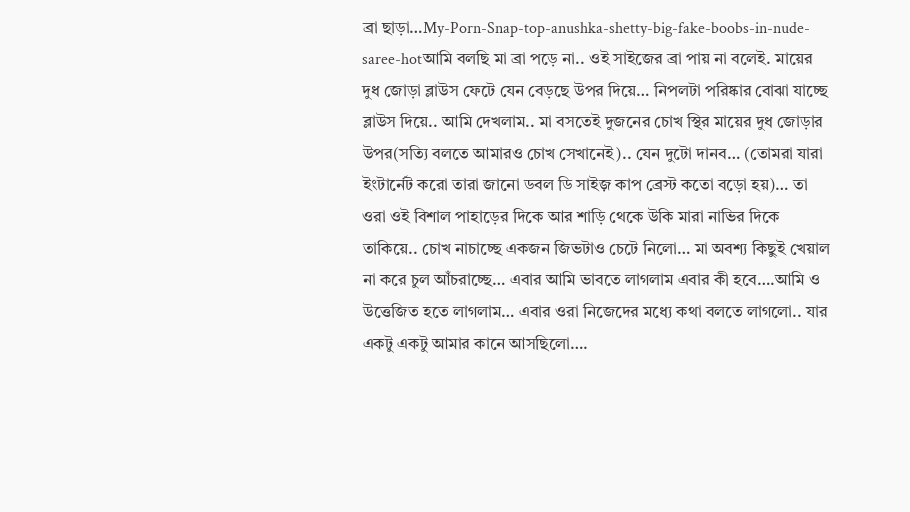ব্রা ছাড়া…My-Porn-Snap-top-anushka-shetty-big-fake-boobs-in-nude-saree-hotআমি বলছি মা ব্রা পড়ে না.. ওই সাইজের ব্রা পায় না বলেই. মায়ের দুধ জোড়া ব্লাউস ফেটে যেন বেড়ছে উপর দিয়ে… নিপলটা পরিষ্কার বোঝা যাচ্ছে ব্লাউস দিয়ে.. আমি দেখলাম.. মা বসতেই দুজনের চোখ স্থির মায়ের দুধ জোড়ার উপর(সত্যি বলতে আমারও চোখ সেখানেই).. যেন দুটো দানব… (তোমরা যারা ইংটার্নেট করো তারা জানো ডবল ডি সাইজ় কাপ ব্রেস্ট কতো বড়ো হয়)… তা ওরা ওই বিশাল পাহাড়ের দিকে আর শাড়ি থেকে উকি মারা নাভির দিকে তাকিয়ে.. চোখ নাচাচ্ছে একজন জিভটাও চেটে নিলো… মা অবশ্য কিছুই খেয়াল না করে চুল আঁচরাচ্ছে… এবার আমি ভাবতে লাগলাম এবার কী হবে….আমি ও উত্তেজিত হতে লাগলাম… এবার ওরা নিজেদের মধ্যে কথা বলতে লাগলো.. যার একটু একটু আমার কানে আসছিলো….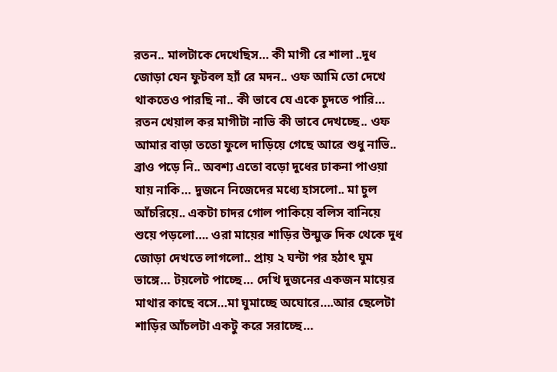রতন.. মালটাকে দেখেছিস… কী মাগী রে শালা ..দুধ জোড়া যেন ফুটবল হ্যাঁ রে মদন.. ওফ আমি তো দেখে থাকতেও পারছি না.. কী ভাবে যে একে চুদতে পারি… রতন খেয়াল কর মাগীটা নাভি কী ভাবে দেখচ্ছে.. ওফ আমার বাড়া ততো ফুলে দাড়িয়ে গেছে আরে শুধু নাভি.. ব্রাও পড়ে নি.. অবশ্য এতো বড়ো দুধের ঢাকনা পাওয়া যায় নাকি… দুজনে নিজেদের মধ্যে হাসলো.. মা চুল আঁচরিয়ে.. একটা চাদর গোল পাকিয়ে বলিস বানিয়ে শুয়ে পড়লো…. ওরা মায়ের শাড়ির উন্মুক্ত দিক থেকে দুধ জোড়া দেখতে লাগলো.. প্রায় ২ ঘন্টা পর হঠাৎ ঘুম ভাঙ্গে… টয়লেট পাচ্ছে… দেখি দুজনের একজন মায়ের মাথার কাছে বসে…মা ঘুমাচ্ছে অঘোরে….আর ছেলেটা শাড়ির আঁচলটা একটু করে সরাচ্ছে…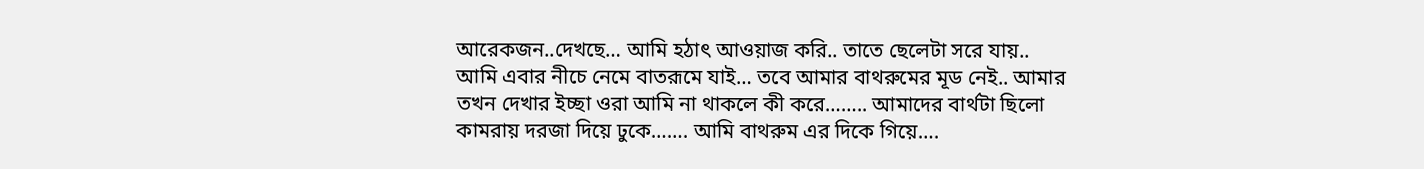আরেকজন..দেখছে… আমি হঠাৎ আওয়াজ করি.. তাতে ছেলেটা সরে যায়.. আমি এবার নীচে নেমে বাতরূমে যাই… তবে আমার বাথরুমের মূড নেই.. আমার তখন দেখার ইচ্ছা ওরা আমি না থাকলে কী করে…….. আমাদের বার্থটা ছিলো কামরায় দরজা দিয়ে ঢুকে……. আমি বাথরুম এর দিকে গিয়ে….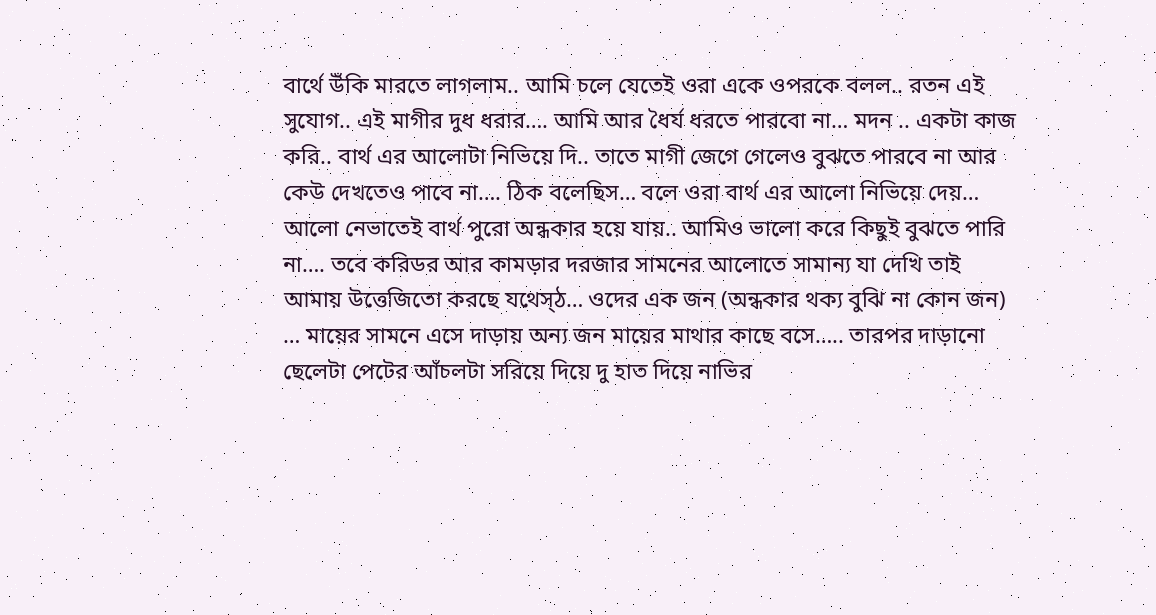বার্থে উঁকি মারতে লাগলাম.. আমি চলে যেতেই ওরা একে ওপরকে বলল.. রতন এই সুযোগ.. এই মাগীর দুধ ধরার…. আমি আর ধৈর্য ধরতে পারবো না… মদন .. একটা কাজ করি.. বার্থ এর আলোটা নিভিয়ে দি.. তাতে মাগী জেগে গেলেও বুঝতে পারবে না আর কেউ দেখতেও পাবে না…. ঠিক বলেছিস… বলে ওরা বার্থ এর আলো নিভিয়ে দেয়… আলো নেভাতেই বার্থ পুরো অন্ধকার হয়ে যায়.. আমিও ভালো করে কিছুই বুঝতে পারি না…. তবে করিডর আর কামড়ার দরজার সামনের আলোতে সামান্য যা দেখি তাই আমায় উত্তেজিতো করছে যথেস্ঠ… ওদের এক জন (অন্ধকার থক্য বুঝি না কোন জন) … মায়ের সামনে এসে দাড়ায় অন্য জন মায়ের মাথার কাছে বসে….. তারপর দাড়ানো ছেলেটা পেটের আঁচলটা সরিয়ে দিয়ে দু হাত দিয়ে নাভির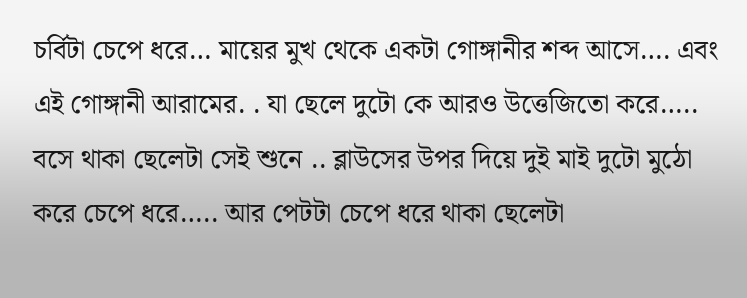চর্বিটা চেপে ধরে… মায়ের মুখ থেকে একটা গোঙ্গানীর শব্দ আসে…. এবং এই গোঙ্গানী আরামের. . যা ছেলে দুটো কে আরও উত্তেজিতো করে….. বসে থাকা ছেলেটা সেই শুনে .. ব্লাউসের উপর দিয়ে দুই মাই দুটো মুঠো করে চেপে ধরে….. আর পেটটা চেপে ধরে থাকা ছেলেটা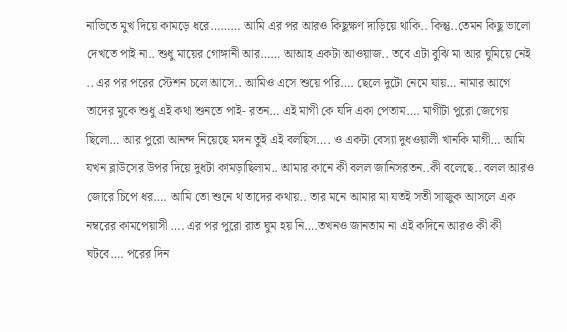নাভিতে মুখ দিয়ে কামড়ে ধরে……… আমি এর পর আরও কিছুক্ষণ দাড়িয়ে থাকি.. কিন্তু..তেমন কিছু ভালো দেখতে পাই না.. শুধু মায়ের গোঙ্গানী আর…… আআহ একটা আওয়াজ.. তবে এটা বুঝি মা আর ঘুমিয়ে নেই .. এর পর পরের স্টেশন চলে আসে.. আমিও এসে শুয়ে পরি…. ছেলে দুটো নেমে যায়… নামার আগে তাদের মুকে শুধু এই কথা শুনতে পাই- রতন… এই মাগী কে যদি একা পেতাম…. মাগীটা পুরো জেগেয় ছিলো… আর পুরো আনন্দ নিয়েছে মদন তুই এই বলছিস…. ও একটা বেস্যা দুধওয়ালী খানকি মাগী… আমি যখন ব্লাউসের উপর দিয়ে দুধটা কামড়াছিলাম.. আমার কানে কী বলল জানিসরতন..কী বলেছে.. বলল আরও জোরে চিপে ধর…. আমি তো শুনে থ তাদের কথায়.. তার মনে আমার মা যতই সতী সাজুক আসলে এক নম্বরের কামপেয়াসী …. এর পর পুরো রাত ঘুম হয় নি….তখনও জানতাম না এই কদিনে আরও কী কী ঘটবে…. পরের দিন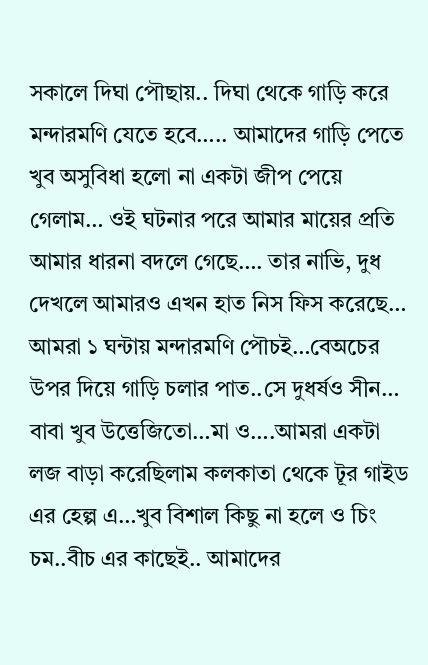সকালে দিঘা পৌছায়.. দিঘা থেকে গাড়ি করে মন্দারমণি যেতে হবে….. আমাদের গাড়ি পেতে খুব অসুবিধা হলো না একটা জীপ পেয়ে গেলাম… ওই ঘটনার পরে আমার মায়ের প্রতি আমার ধারনা বদলে গেছে…. তার নাভি, দুধ দেখলে আমারও এখন হাত নিস ফিস করেছে… আমরা ১ ঘন্টায় মন্দারমণি পৌচই…বেঅচের উপর দিয়ে গাড়ি চলার পাত..সে দুধর্ষও সীন… বাবা খুব উত্তেজিতো…মা ও….আমরা একটা লজ বাড়া করেছিলাম কলকাতা থেকে টূর গাইড এর হেল্প এ…খুব বিশাল কিছু না হলে ও চিং চম..বীচ এর কাছেই.. আমাদের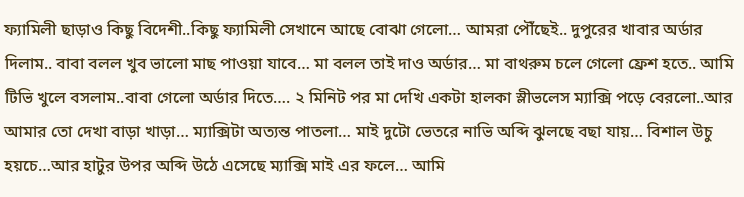ফ্যামিলী ছাড়াও কিছু বিদেশী..কিছু ফ্যামিলী সেখানে আছে বোঝা গেলো… আমরা পৌঁছেই.. দুপুরের খাবার অর্ডার দিলাম.. বাবা বলল খুব ভালো মাছ পাওয়া যাবে… মা বলল তাই দাও অর্ডার… মা বাথরুম চলে গেলো ফ্রেশ হতে.. আমি টিভি খুলে বসলাম..বাবা গেলো অর্ডার দিতে…. ২ মিনিট পর মা দেখি একটা হালকা স্লীভলেস ম্যাক্সি পড়ে বেরলো..আর আমার তো দেখা বাড়া খাড়া… ম্যাক্সিটা অত্যন্ত পাতলা… মাই দুটো ভেতরে নাভি অব্দি ঝুলছে বছা যায়… বিশাল উচু হয়চে…আর হাটুর উপর অব্দি উঠে এসেছে ম্যাক্সি মাই এর ফলে… আমি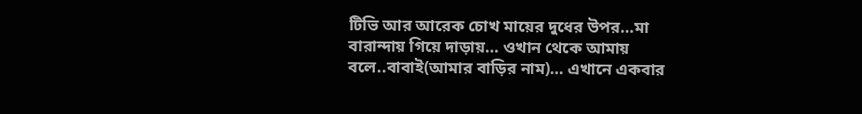টিভি আর আরেক চোখ মায়ের দুধের উপর…মা বারান্দায় গিয়ে দাড়ায়… ওখান থেকে আমায় বলে..বাবাই(আমার বাড়ির নাম)… এখানে একবার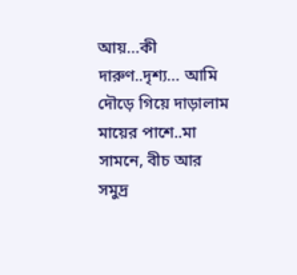আয়…কী দারুণ..দৃশ্য… আমি দৌড়ে গিয়ে দাড়ালাম মায়ের পাশে..মা সামনে, বীচ আর সমুদ্র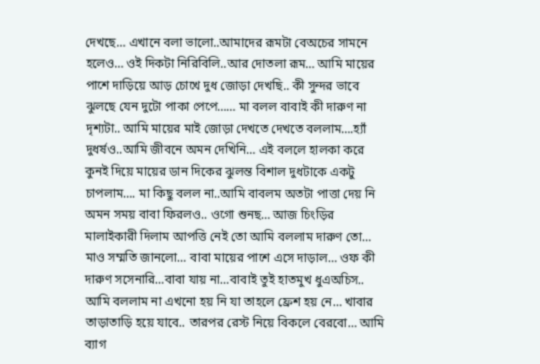দেখছে… এখানে বলা ভালো..আমাদের রূমটা বেঅচের সামনে হলেও… ওই দিকটা নিরিবিলি..আর দোতলা রূম… আমি মায়ের পাশে দাড়িয়ে আড় চোখে দুধ জোড়া দেখছি.. কী সুন্দর ভাবে ঝুলছে যেন দুটো পাকা পেপে…… মা বলল বাবাই কী দারুণ না দৃশ্যটা.. আমি মায়ের মাই জোড়া দেখতে দেখতে বললাম….হ্যাঁ দুধর্ষও..আমি জীবনে অমন দেখিনি… এই বললে হালকা করে কুনই দিয়ে মায়ের ডান দিকের ঝুলন্ত বিশাল দুধটাকে একটু চাপলাম…. মা কিছু বলল না..আমি বাবলম অতটা পাত্তা দেয় নি অমন সময় বাবা ফিরলও.. ওগো শুনছ… আজ চিংড়ির মালাইকারী দিলাম আপত্তি নেই তো আমি বললাম দারুণ তো… মাও সম্মতি জানলো… বাবা মায়ের পাশে এসে দাড়াল… ওফ কী দারুণ সসেনারি…বাবা যায় না…বাবাই তুই হাতমুখ ধুএঅচিস.. আমি বললাম না এখনো হয় নি যা তাহলে ফ্রেশ হয় নে… খাবার তাড়াতাড়ি হয়ে যাবে.. তারপর রেস্ট নিয়ে বিকলে বেরবো… আমি ব্যাগ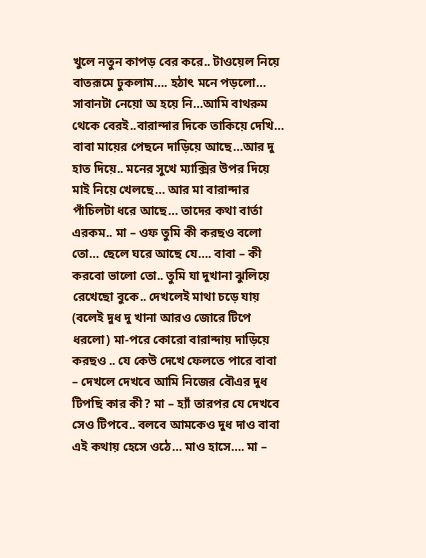খুলে নতুন কাপড় বের করে.. টাওয়েল নিয়ে বাতরূমে ঢুকলাম…. হঠাৎ মনে পড়লো… সাবানটা নেয়ো অ হয়ে নি…আমি বাথরুম থেকে বেরই..বারান্দার দিকে তাকিয়ে দেখি… বাবা মায়ের পেছনে দাড়িয়ে আছে…আর দু হাত দিয়ে.. মনের সুখে ম্যাক্সির উপর দিয়ে মাই নিয়ে খেলছে… আর মা বারান্দার পাঁচিলটা ধরে আছে… তাদের কথা বার্তা এরকম.. মা – ওফ তুমি কী করছও বলো তো… ছেলে ঘরে আছে যে…. বাবা – কী করবো ভালো তো.. তুমি যা দুখানা ঝুলিয়ে রেখেছো বুকে.. দেখলেই মাথা চড়ে যায় (বলেই দুধ দু খানা আরও জোরে টিপে ধরলো) মা-পরে কোরো বারান্দায় দাড়িয়ে করছও .. যে কেউ দেখে ফেলতে পারে বাবা – দেখলে দেখবে আমি নিজের বৌএর দুধ টিপছি কার কী? মা – হ্যাঁ তারপর যে দেখবে সেও টিপবে.. বলবে আমকেও দুধ দাও বাবা এই কথায় হেসে ওঠে… মাও হাসে…. মা –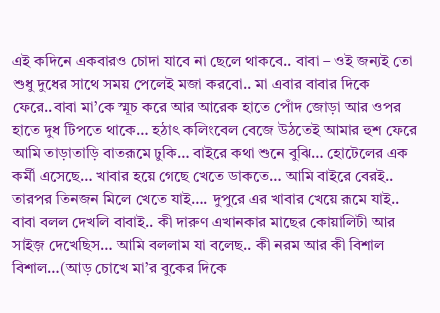এই কদিনে একবারও চোদা যাবে না ছেলে থাকবে.. বাবা – ওই জন্যই তো শুধু দুধের সাথে সময় পেলেই মজা করবো.. মা এবার বাবার দিকে ফেরে..বাবা মা’কে স্মূচ করে আর আরেক হাতে পোঁদ জোড়া আর ওপর হাতে দুধ টিপতে থাকে… হঠাৎ কলিংবেল বেজে উঠতেই আমার হুশ ফেরে আমি তাড়াতাড়ি বাতরূমে ঢুকি… বাইরে কথা শুনে বুঝি… হোটেলের এক কর্মী এসেছে… খাবার হয়ে গেছে খেতে ডাকতে… আমি বাইরে বেরই.. তারপর তিনজন মিলে খেতে যাই…. দুপুরে এর খাবার খেয়ে রূমে যাই.. বাবা বলল দেখলি বাবাই.. কী দারুণ এখানকার মাছের কোয়ালিটী আর সাইজ় দেখেছিস… আমি বললাম যা বলেছ.. কী নরম আর কী বিশাল বিশাল…(আড় চোখে মা’র বুকের দিকে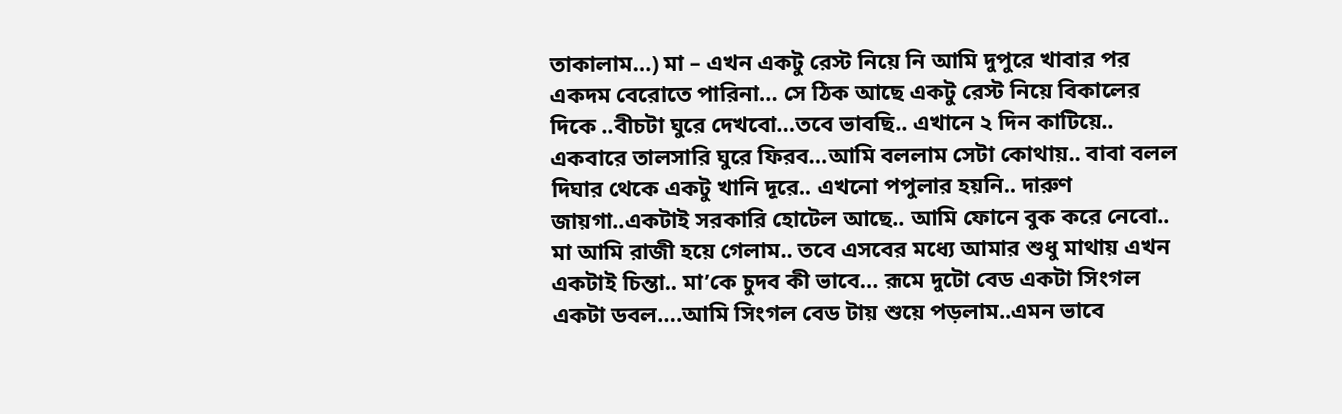তাকালাম…) মা – এখন একটু রেস্ট নিয়ে নি আমি দুপুরে খাবার পর একদম বেরোতে পারিনা… সে ঠিক আছে একটু রেস্ট নিয়ে বিকালের দিকে ..বীচটা ঘুরে দেখবো…তবে ভাবছি.. এখানে ২ দিন কাটিয়ে.. একবারে তালসারি ঘুরে ফিরব…আমি বললাম সেটা কোথায়.. বাবা বলল দিঘার থেকে একটু খানি দূরে.. এখনো পপুলার হয়নি.. দারুণ জায়গা..একটাই সরকারি হোটেল আছে.. আমি ফোনে বুক করে নেবো.. মা আমি রাজী হয়ে গেলাম.. তবে এসবের মধ্যে আমার শুধু মাথায় এখন একটাই চিন্তা.. মা’কে চুদব কী ভাবে… রূমে দুটো বেড একটা সিংগল একটা ডবল….আমি সিংগল বেড টায় শুয়ে পড়লাম..এমন ভাবে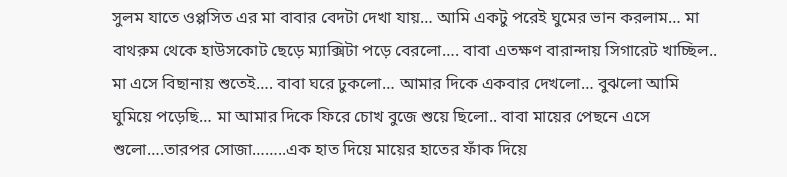সুলম যাতে ওপ্পসিত এর মা বাবার বেদটা দেখা যায়… আমি একটু পরেই ঘুমের ভান করলাম… মা বাথরুম থেকে হাউসকোট ছেড়ে ম্যাক্সিটা পড়ে বেরলো…. বাবা এতক্ষণ বারান্দায় সিগারেট খাচ্ছিল.. মা এসে বিছানায় শুতেই…. বাবা ঘরে ঢুকলো… আমার দিকে একবার দেখলো… বুঝলো আমি ঘুমিয়ে পড়েছি… মা আমার দিকে ফিরে চোখ বুজে শুয়ে ছিলো.. বাবা মায়ের পেছনে এসে শুলো….তারপর সোজা……..এক হাত দিয়ে মায়ের হাতের ফাঁক দিয়ে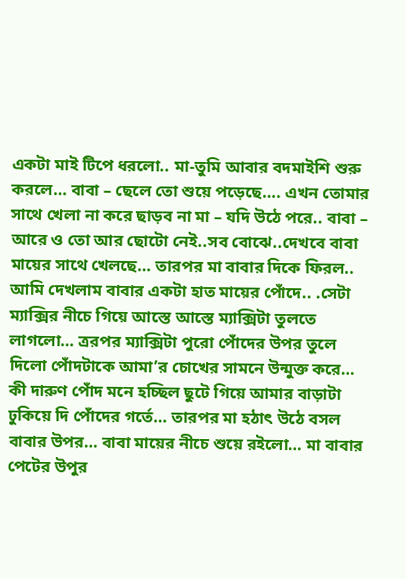একটা মাই টিপে ধরলো.. মা-তুমি আবার বদমাইশি শুরু করলে… বাবা – ছেলে তো শুয়ে পড়েছে…. এখন তোমার সাথে খেলা না করে ছাড়ব না মা – যদি উঠে পরে.. বাবা – আরে ও তো আর ছোটো নেই..সব বোঝে..দেখবে বাবা মায়ের সাথে খেলছে… তারপর মা বাবার দিকে ফিরল.. আমি দেখলাম বাবার একটা হাত মায়ের পোঁদে.. .সেটা ম্যাক্সির নীচে গিয়ে আস্তে আস্তে ম্যাক্সিটা তুলতে লাগলো… ত্ররপর ম্যাক্সিটা পুরো পোঁদের উপর তুলে দিলো পোঁদটাকে আমা’র চোখের সামনে উন্মুক্ত করে… কী দারুণ পোঁদ মনে হচ্ছিল ছুটে গিয়ে আমার বাড়াটা ঢুকিয়ে দি পোঁদের গর্তে… তারপর মা হঠাৎ উঠে বসল বাবার উপর… বাবা মায়ের নীচে শুয়ে রইলো… মা বাবার পেটের উপুর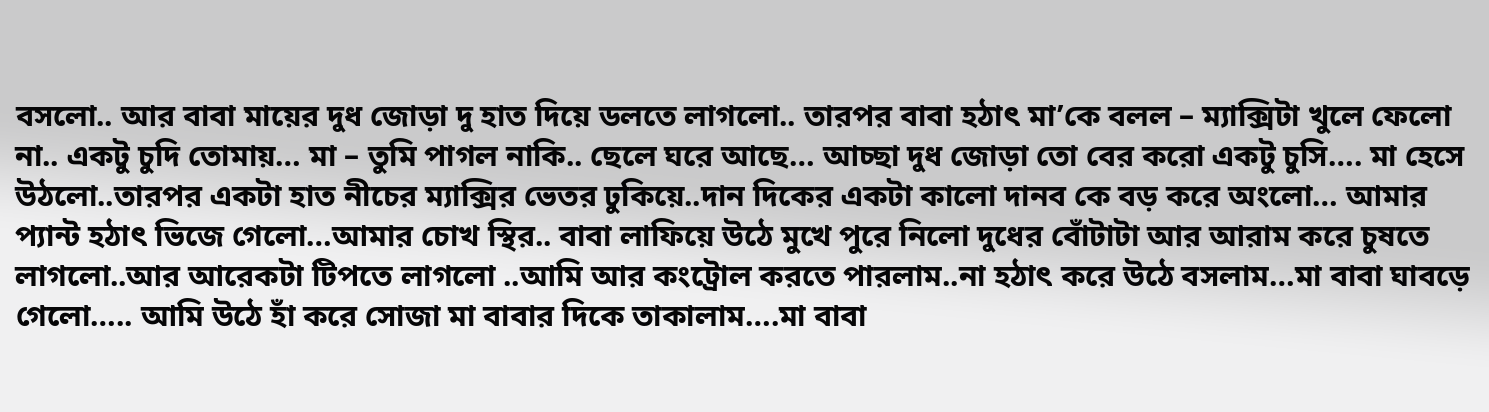বসলো.. আর বাবা মায়ের দুধ জোড়া দু হাত দিয়ে ডলতে লাগলো.. তারপর বাবা হঠাৎ মা’কে বলল – ম্যাক্সিটা খুলে ফেলো না.. একটু চুদি তোমায়… মা – তুমি পাগল নাকি.. ছেলে ঘরে আছে… আচ্ছা দুধ জোড়া তো বের করো একটু চুসি…. মা হেসে উঠলো..তারপর একটা হাত নীচের ম্যাক্সির ভেতর ঢুকিয়ে..দান দিকের একটা কালো দানব কে বড় করে অংলো… আমার প্যান্ট হঠাৎ ভিজে গেলো…আমার চোখ স্থির.. বাবা লাফিয়ে উঠে মুখে পুরে নিলো দুধের বোঁটাটা আর আরাম করে চুষতে লাগলো..আর আরেকটা টিপতে লাগলো ..আমি আর কংট্রোল করতে পারলাম..না হঠাৎ করে উঠে বসলাম…মা বাবা ঘাবড়ে গেলো….. আমি উঠে হাঁ করে সোজা মা বাবার দিকে তাকালাম….মা বাবা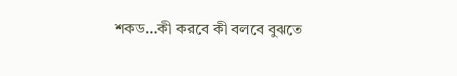শকড…কী করবে কী বলবে বুঝতে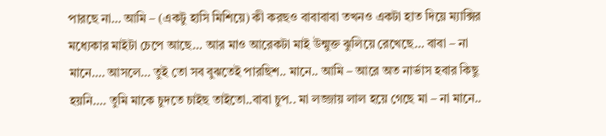পারছে না… আমি – (একটু হাসি মিশিয়ে) কী করছও বাবাবাবা তখনও একটা হাত দিয়ে ম্যাক্সির মধ্যেকার মাইটা চেপে আছে… আর মাও আরেকটা মাই উন্মুক্ত ঝুলিয়ে রেখেছে… বাবা – না মানে…. আসলে… তুই তো সব বুঝতেই পারছিশ.. মানে.. আমি – আরে অত নার্ভাস হবার কিছু হয়নি…. তুমি মাকে চুদতে চাইছ তাইতো..বাবা চুপ.. মা লজ্জায় লাল হয়ে গেছে মা – না মানে..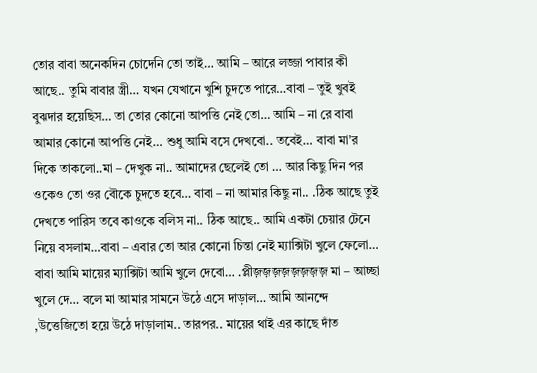তোর বাবা অনেকদিন চোদেনি তো তাই… আমি – আরে লজ্জা পাবার কী আছে.. তুমি বাবার স্ত্রী… যখন যেখানে খুশি চুদতে পারে…বাবা – তুই খুবই বুঝদার হয়েছিস… তা তোর কোনো আপত্তি নেই তো… আমি – না রে বাবা আমার কোনো আপত্তি নেই… শুধু আমি বসে দেখবো.. তবেই… বাবা মা’র দিকে তাকলো..মা – দেখুক না.. আমাদের ছেলেই তো … আর কিছু দিন পর ওকেও তো ওর বৌকে চুদতে হবে… বাবা – না আমার কিছু না.. .ঠিক আছে তুই দেখতে পারিস তবে কাওকে বলিস না.. ঠিক আছে.. আমি একটা চেয়ার টেনে নিয়ে বসলাম…বাবা – এবার তো আর কোনো চিন্তা নেই ম্যাক্সিটা খুলে ফেলো… বাবা আমি মায়ের ম্যাক্সিটা আমি খুলে দেবো… .প্লীজ়জ়জ়জ়জ়জ়জ়জ় মা – আচ্ছা খুলে দে… বলে মা আমার সামনে উঠে এসে দাড়াল… আমি আনন্দে ,উত্তেজিতো হয়ে উঠে দাড়ালাম.. তারপর.. মায়ের থাই এর কাছে দাঁত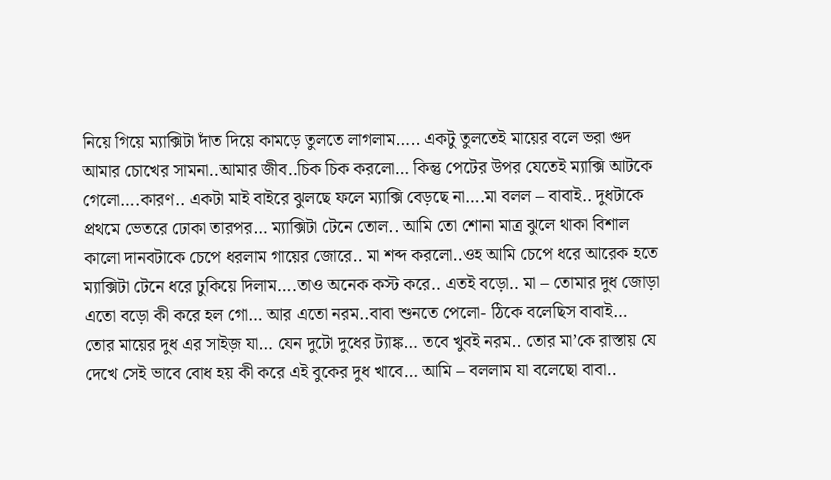নিয়ে গিয়ে ম্যাক্সিটা দাঁত দিয়ে কামড়ে তুলতে লাগলাম….. একটু তুলতেই মায়ের বলে ভরা গুদ আমার চোখের সামনা..আমার জীব..চিক চিক করলো… কিন্তু পেটের উপর যেতেই ম্যাক্সি আটকে গেলো….কারণ.. একটা মাই বাইরে ঝুলছে ফলে ম্যাক্সি বেড়ছে না….মা বলল – বাবাই.. দুধটাকে প্রথমে ভেতরে ঢোকা তারপর… ম্যাক্সিটা টেনে তোল.. আমি তো শোনা মাত্র ঝুলে থাকা বিশাল কালো দানবটাকে চেপে ধরলাম গায়ের জোরে.. মা শব্দ করলো..ওহ আমি চেপে ধরে আরেক হতে ম্যাক্সিটা টেনে ধরে ঢুকিয়ে দিলাম….তাও অনেক কস্ট করে.. এতই বড়ো.. মা – তোমার দুধ জোড়া এতো বড়ো কী করে হল গো… আর এতো নরম..বাবা শুনতে পেলো- ঠিকে বলেছিস বাবাই… তোর মায়ের দুধ এর সাইজ় যা… যেন দুটো দুধের ট্যাঙ্ক… তবে খুবই নরম.. তোর মা’কে রাস্তায় যে দেখে সেই ভাবে বোধ হয় কী করে এই বুকের দুধ খাবে… আমি – বললাম যা বলেছো বাবা..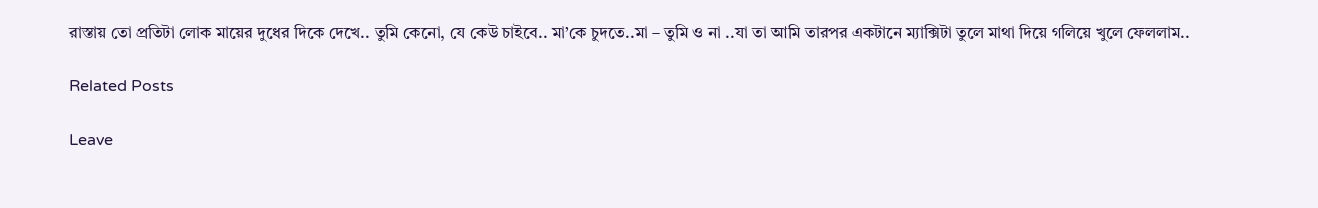রাস্তায় তো প্রতিটা লোক মায়ের দুধের দিকে দেখে.. তুমি কেনো, যে কেউ চাইবে.. মা’কে চুদতে..মা – তুমি ও না ..যা তা আমি তারপর একটানে ম্যাক্সিটা তুলে মাথা দিয়ে গলিয়ে খুলে ফেললাম..

Related Posts

Leave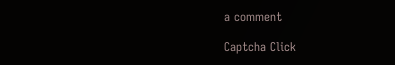a comment

Captcha Click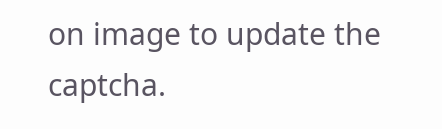on image to update the captcha.